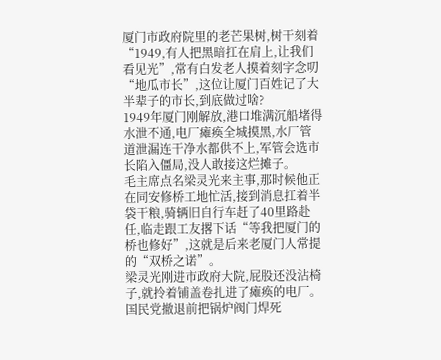厦门市政府院里的老芒果树,树干刻着“1949,有人把黑暗扛在肩上,让我们看见光”,常有白发老人摸着刻字念叨“地瓜市长”,这位让厦门百姓记了大半辈子的市长,到底做过啥?
1949年厦门刚解放,港口堆满沉船堵得水泄不通,电厂瘫痪全城摸黑,水厂管道泄漏连干净水都供不上,军管会选市长陷入僵局,没人敢接这烂摊子。
毛主席点名梁灵光来主事,那时候他正在同安修桥工地忙活,接到消息扛着半袋干粮,骑辆旧自行车赶了40里路赴任,临走跟工友撂下话“等我把厦门的桥也修好”,这就是后来老厦门人常提的“双桥之诺”。
梁灵光刚进市政府大院,屁股还没沾椅子,就拎着铺盖卷扎进了瘫痪的电厂。国民党撤退前把锅炉阀门焊死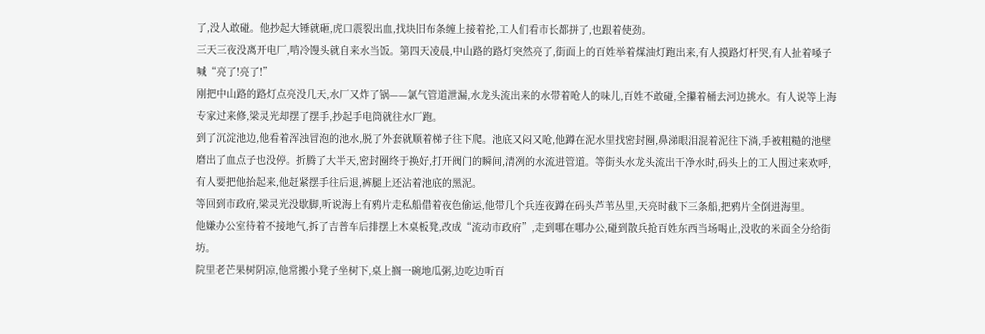了,没人敢碰。他抄起大锤就砸,虎口震裂出血,找块旧布条缠上接着抡,工人们看市长都拼了,也跟着使劲。
三天三夜没离开电厂,啃冷馒头就自来水当饭。第四天凌晨,中山路的路灯突然亮了,街面上的百姓举着煤油灯跑出来,有人摸路灯杆哭,有人扯着嗓子喊“亮了!亮了!”
刚把中山路的路灯点亮没几天,水厂又炸了锅——氯气管道泄漏,水龙头流出来的水带着呛人的味儿,百姓不敢碰,全攥着桶去河边挑水。有人说等上海专家过来修,梁灵光却摆了摆手,抄起手电筒就往水厂跑。
到了沉淀池边,他看着浑浊冒泡的池水,脱了外套就顺着梯子往下爬。池底又闷又呛,他蹲在泥水里找密封圈,鼻涕眼泪混着泥往下淌,手被粗糙的池壁磨出了血点子也没停。折腾了大半天,密封圈终于换好,打开阀门的瞬间,清冽的水流进管道。等街头水龙头流出干净水时,码头上的工人围过来欢呼,有人要把他抬起来,他赶紧摆手往后退,裤腿上还沾着池底的黑泥。
等回到市政府,梁灵光没歇脚,听说海上有鸦片走私船借着夜色偷运,他带几个兵连夜蹲在码头芦苇丛里,天亮时截下三条船,把鸦片全倒进海里。
他嫌办公室待着不接地气,拆了吉普车后排摆上木桌板凳,改成“流动市政府”,走到哪在哪办公,碰到散兵抢百姓东西当场喝止,没收的米面全分给街坊。
院里老芒果树阴凉,他常搬小凳子坐树下,桌上搁一碗地瓜粥,边吃边听百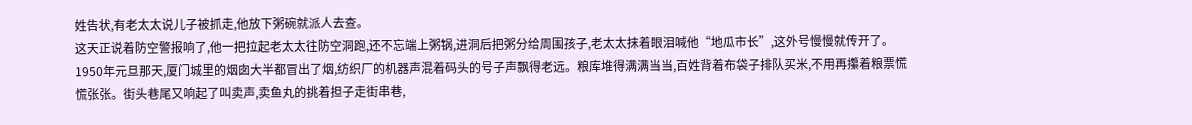姓告状,有老太太说儿子被抓走,他放下粥碗就派人去查。
这天正说着防空警报响了,他一把拉起老太太往防空洞跑,还不忘端上粥锅,进洞后把粥分给周围孩子,老太太抹着眼泪喊他“地瓜市长”,这外号慢慢就传开了。
1950年元旦那天,厦门城里的烟囱大半都冒出了烟,纺织厂的机器声混着码头的号子声飘得老远。粮库堆得满满当当,百姓背着布袋子排队买米,不用再攥着粮票慌慌张张。街头巷尾又响起了叫卖声,卖鱼丸的挑着担子走街串巷,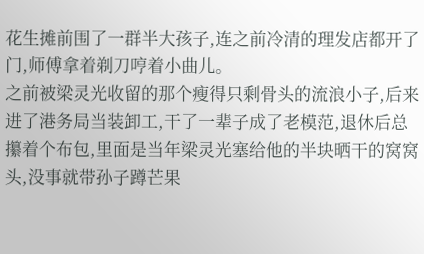花生摊前围了一群半大孩子,连之前冷清的理发店都开了门,师傅拿着剃刀哼着小曲儿。
之前被梁灵光收留的那个瘦得只剩骨头的流浪小子,后来进了港务局当装卸工,干了一辈子成了老模范,退休后总攥着个布包,里面是当年梁灵光塞给他的半块晒干的窝窝头,没事就带孙子蹲芒果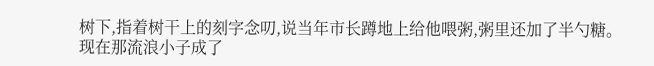树下,指着树干上的刻字念叨,说当年市长蹲地上给他喂粥,粥里还加了半勺糖。
现在那流浪小子成了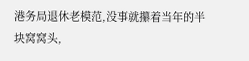港务局退休老模范,没事就攥着当年的半块窝窝头,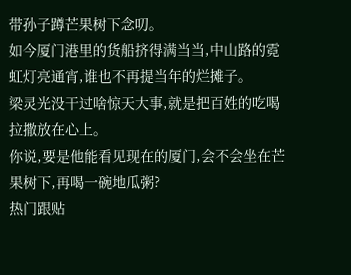带孙子蹲芒果树下念叨。
如今厦门港里的货船挤得满当当,中山路的霓虹灯亮通宵,谁也不再提当年的烂摊子。
梁灵光没干过啥惊天大事,就是把百姓的吃喝拉撒放在心上。
你说,要是他能看见现在的厦门,会不会坐在芒果树下,再喝一碗地瓜粥?
热门跟贴